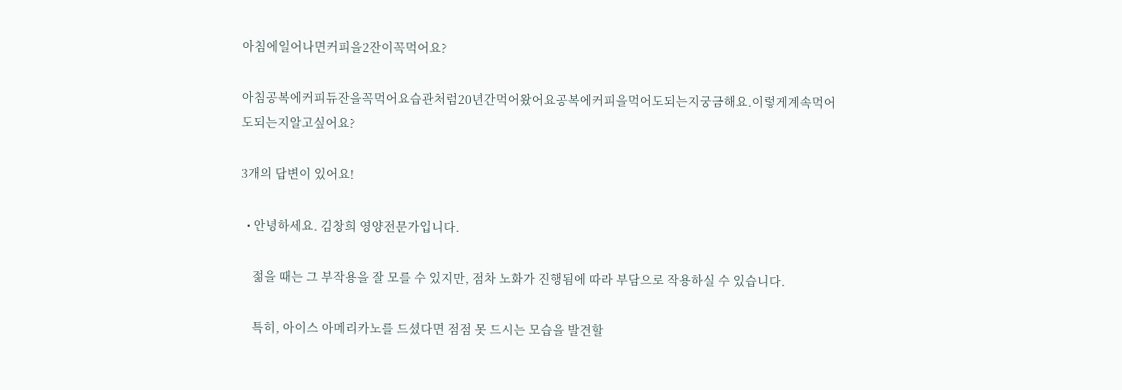아침에일어나면커피을2잔이꼭먹어요?

아침공복에커피듀잔을꼭먹어요습관처럼20년간먹어왔어요공복에커피을먹어도되는지궁금해요.이렇게계속먹어도되는지알고싶어요?

3개의 답변이 있어요!

  • 안녕하세요. 김창희 영양전문가입니다.

    젊을 때는 그 부작용을 잘 모를 수 있지만, 점차 노화가 진행됨에 따라 부담으로 작용하실 수 있습니다.

    특히, 아이스 아메리카노를 드셨다면 점점 못 드시는 모습을 발견할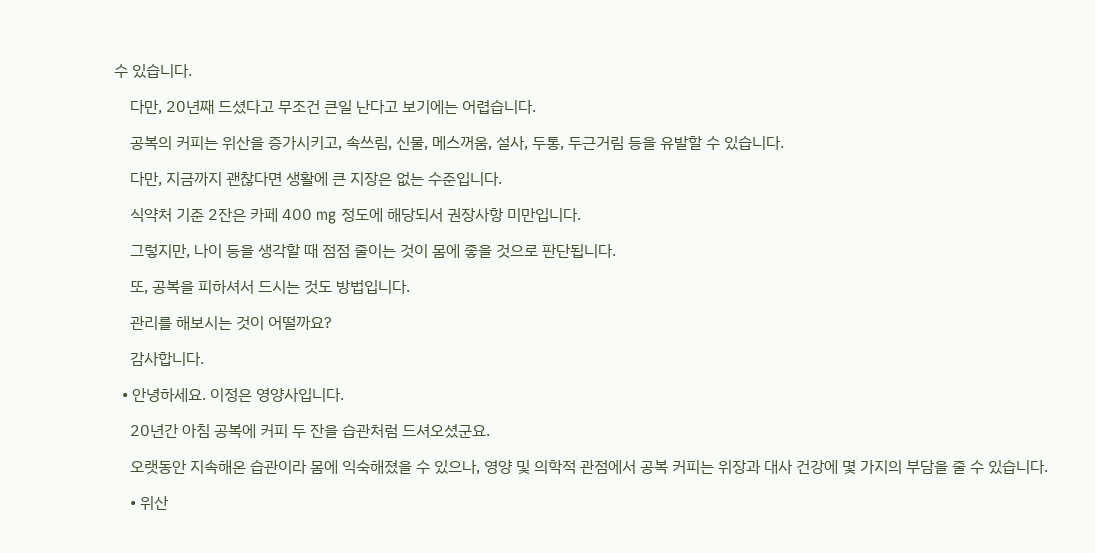수 있습니다.

    다만, 20년째 드셨다고 무조건 큰일 난다고 보기에는 어렵습니다.

    공복의 커피는 위산을 증가시키고, 속쓰림, 신물, 메스꺼움, 설사, 두통, 두근거림 등을 유발할 수 있습니다.

    다만, 지금까지 괜찮다면 생활에 큰 지장은 없는 수준입니다.

    식약처 기준 2잔은 카페 400 mg 정도에 해당되서 권장사항 미만입니다.

    그렇지만, 나이 등을 생각할 때 점점 줄이는 것이 몸에 좋을 것으로 판단됩니다.

    또, 공복을 피하셔서 드시는 것도 방법입니다.

    관리를 해보시는 것이 어떨까요?

    감사합니다.

  • 안녕하세요. 이정은 영양사입니다.

    20년간 아침 공복에 커피 두 잔을 습관처럼 드셔오셨군요.

    오랫동안 지속해온 습관이라 몸에 익숙해졌을 수 있으나, 영양 및 의학적 관점에서 공복 커피는 위장과 대사 건강에 몇 가지의 부담을 줄 수 있습니다.

    • 위산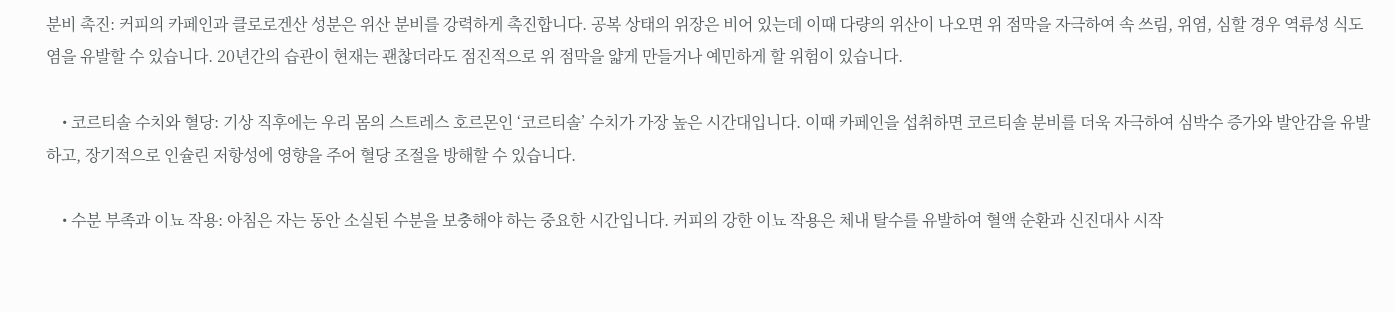분비 촉진: 커피의 카페인과 클로로겐산 성분은 위산 분비를 강력하게 촉진합니다. 공복 상태의 위장은 비어 있는데 이때 다량의 위산이 나오면 위 점막을 자극하여 속 쓰림, 위염, 심할 경우 역류성 식도염을 유발할 수 있습니다. 20년간의 습관이 현재는 괜찮더라도 점진적으로 위 점막을 얇게 만들거나 예민하게 할 위험이 있습니다.

    • 코르티솔 수치와 혈당: 기상 직후에는 우리 몸의 스트레스 호르몬인 ‘코르티솔’ 수치가 가장 높은 시간대입니다. 이때 카페인을 섭취하면 코르티솔 분비를 더욱 자극하여 심박수 증가와 발안감을 유발하고, 장기적으로 인슐린 저항성에 영향을 주어 혈당 조절을 방해할 수 있습니다.

    • 수분 부족과 이뇨 작용: 아침은 자는 동안 소실된 수분을 보충해야 하는 중요한 시간입니다. 커피의 강한 이뇨 작용은 체내 탈수를 유발하여 혈액 순환과 신진대사 시작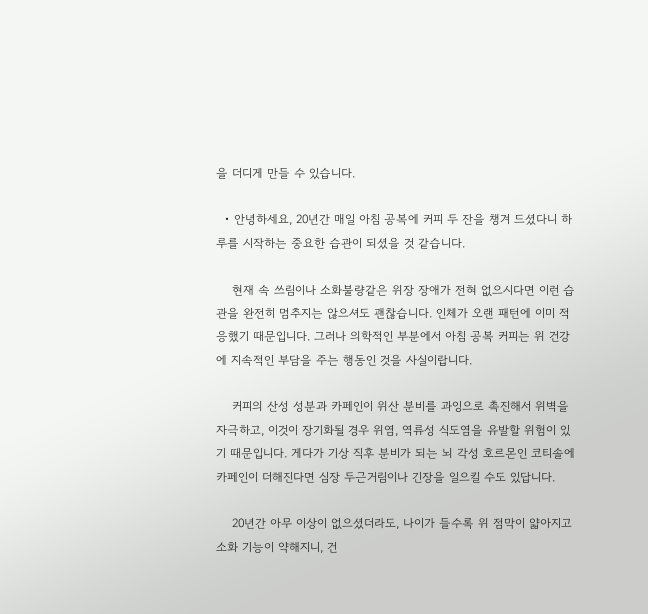을 더디게 만들 수 있습니다.

  • 안녕하세요, 20년간 매일 아침 공복에 커피 두 잔을 챙겨 드셨다니 하루를 시작하는 중요한 습관이 되셨을 것 같습니다.

    현재 속 쓰림이나 소화불량같은 위장 장애가 전혀 없으시다면 이런 습관을 완전히 멈추지는 않으셔도 괜찮습니다. 인체가 오랜 패턴에 이미 적응했기 때문입니다. 그러나 의학적인 부분에서 아침 공복 커피는 위 건강에 지속적인 부담을 주는 행동인 것을 사실이랍니다.

    커피의 산성 성분과 카페인이 위산 분비를 과잉으로 촉진해서 위벽을 자극하고, 이것이 장기화될 경우 위염, 역류성 식도염을 유발할 위험이 있기 때문입니다. 게다가 기상 직후 분비가 되는 뇌 각성 호르몬인 코티솔에 카페인이 더해진다면 심장 두근거림이나 긴장을 일으킬 수도 있답니다.

    20년간 아무 이상이 없으셨더라도, 나이가 들수록 위 점막이 얇아지고 소화 기능이 약해지니, 건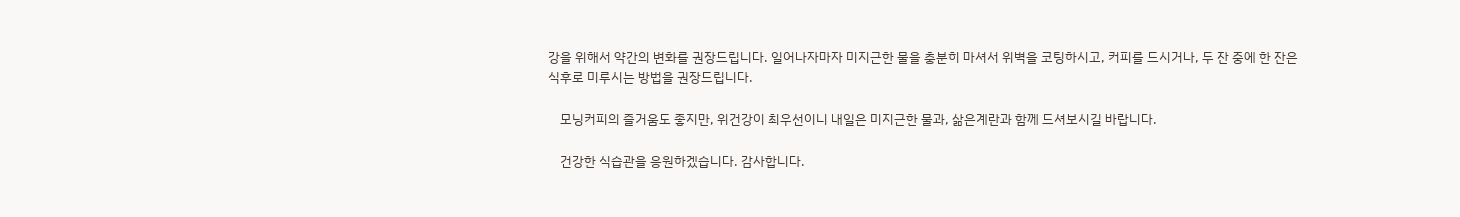강을 위해서 약간의 변화를 권장드립니다. 일어나자마자 미지근한 물을 충분히 마셔서 위벽을 코팅하시고, 커피를 드시거나, 두 잔 중에 한 잔은 식후로 미루시는 방법을 권장드립니다.

    모닝커피의 즐거움도 좋지만, 위건강이 최우선이니 내일은 미지근한 물과, 삶은계란과 함께 드셔보시길 바랍니다.

    건강한 식습관을 응원하겠습니다. 감사합니다.